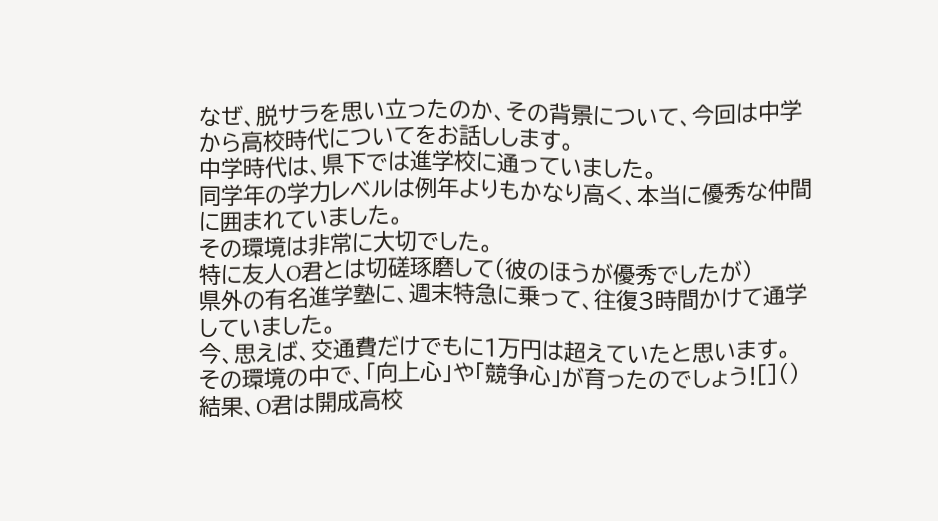なぜ、脱サラを思い立ったのか、その背景について、今回は中学から高校時代についてをお話しします。
中学時代は、県下では進学校に通っていました。
同学年の学力レベルは例年よりもかなり高く、本当に優秀な仲間に囲まれていました。
その環境は非常に大切でした。
特に友人O君とは切磋琢磨して(彼のほうが優秀でしたが)
県外の有名進学塾に、週末特急に乗って、往復3時間かけて通学していました。
今、思えば、交通費だけでもに1万円は超えていたと思います。
その環境の中で、「向上心」や「競争心」が育ったのでしょう![]()
結果、O君は開成高校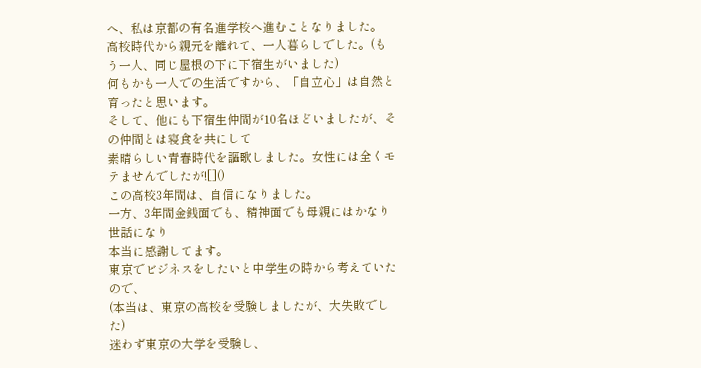へ、私は京都の有名進学校へ進むことなりました。
高校時代から親元を離れて、一人暮らしでした。(もう一人、同じ屋根の下に下宿生がいました)
何もかも一人での生活ですから、「自立心」は自然と育ったと思います。
そして、他にも下宿生仲間が10名ほどいましたが、その仲間とは寝食を共にして
素晴らしい青春時代を謳歌しました。女性には全くモテませんでしたが![]()
この高校3年間は、自信になりました。
一方、3年間金銭面でも、精神面でも母親にはかなり世話になり
本当に感謝してます。
東京でビジネスをしたいと中学生の時から考えていたので、
(本当は、東京の高校を受験しましたが、大失敗でした)
迷わず東京の大学を受験し、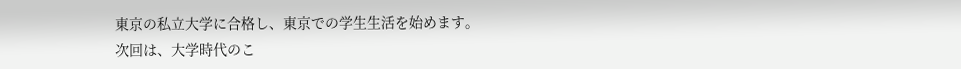東京の私立大学に合格し、東京での学生生活を始めます。
次回は、大学時代のこ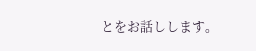とをお話しします。